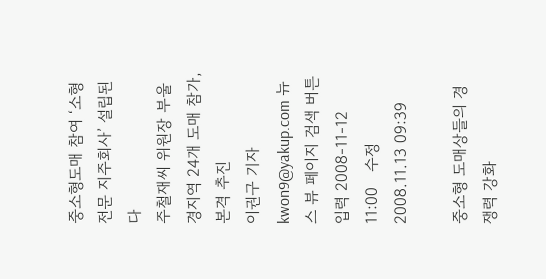중소형도매 참여 ‘소형 전문 지주회사’ 설립된다
주철재씨 위원장 부울경지역 24개 도매 참가,본격 추진
이권구 기자 kwon9@yakup.com 뉴스 뷰 페이지 검색 버튼
입력 2008-11-12 11:00   수정 2008.11.13 09:39

중소형 도매상들의 경쟁력 강화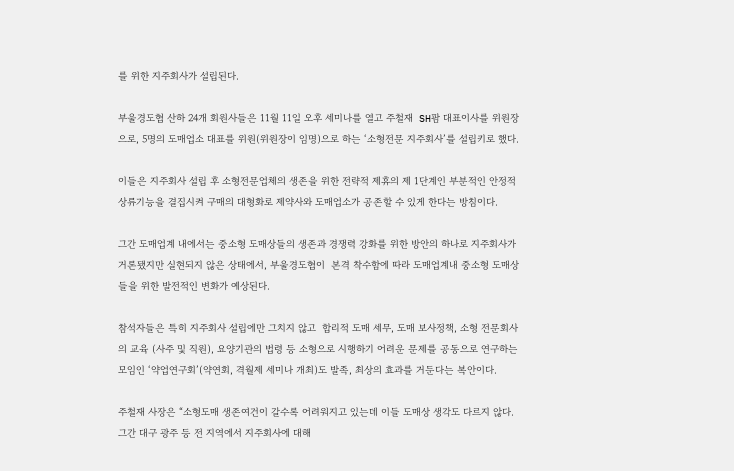를 위한 지주회사가 설립된다.

부울경도협 산하 24개 회원사들은 11월 11일 오후 세미나를 열고 주철재  SH팜 대표이사를 위원장으로, 5명의 도매업소 대표를 위원(위원장이 임명)으로 하는 ‘소형전문 지주회사’를 설립키로 했다.

이들은 지주회사 설립 후 소형전문업체의 생존을 위한 전략적 제휴의 제 1단계인 부분적인 안정적 상류기능을 결집시켜 구매의 대형화로 제약사와 도매업소가 공존할 수 있게 한다는 방침이다.

그간 도매업계 내에서는 중소형 도매상들의 생존과 경쟁력 강화를 위한 방안의 하나로 지주회사가 거론됐지만 실현되지 않은 상태에서, 부울경도협이  본격 착수함에 따라 도매업계내 중소형 도매상들을 위한 발전적인 변화가 예상된다.

참석자들은 특히 지주회사 설립에만 그치지 않고  합리적 도매 세무, 도매 보사정책, 소형 전문회사의 교육 (사주 및 직원), 요양기관의 법령 등 소형으로 시행하기 어려운 문제를 공동으로 연구하는 모임인 ‘약업연구회’(약연회, 격월제 세미나 개최)도 발족, 최상의 효과를 거둔다는 복안이다.

주철재 사장은 “소형도매 생존여건이 갈수록 어려워지고 있는데 이들 도매상 생각도 다르지 않다. 그간 대구 광주 등 전 지역에서 지주회사에 대해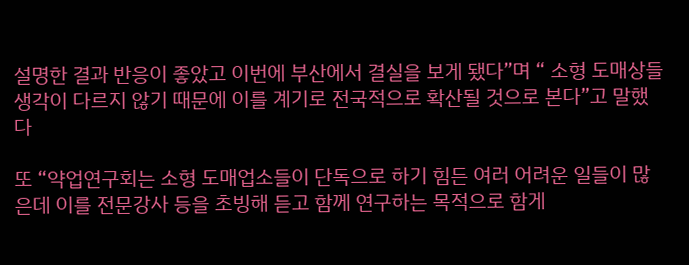설명한 결과 반응이 좋았고 이번에 부산에서 결실을 보게 됐다”며 “ 소형 도매상들 생각이 다르지 않기 때문에 이를 계기로 전국적으로 확산될 것으로 본다”고 말했다

또 “약업연구회는 소형 도매업소들이 단독으로 하기 힘든 여러 어려운 일들이 많은데 이를 전문강사 등을 초빙해 듣고 함께 연구하는 목적으로 함게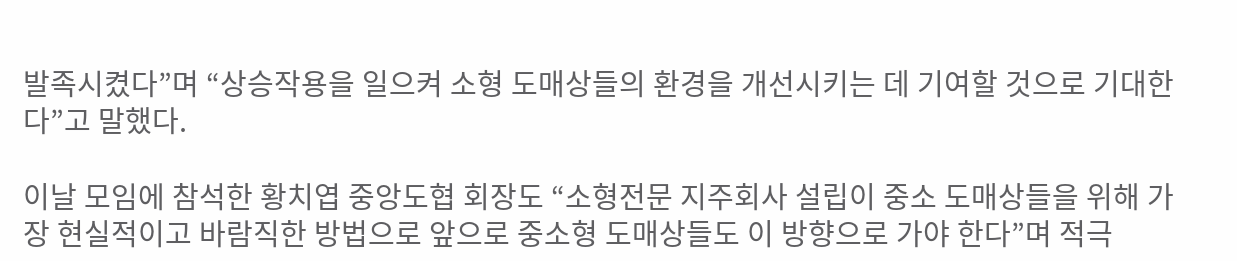발족시켰다”며 “상승작용을 일으켜 소형 도매상들의 환경을 개선시키는 데 기여할 것으로 기대한다”고 말했다.

이날 모임에 참석한 황치엽 중앙도협 회장도 “소형전문 지주회사 설립이 중소 도매상들을 위해 가장 현실적이고 바람직한 방법으로 앞으로 중소형 도매상들도 이 방향으로 가야 한다”며 적극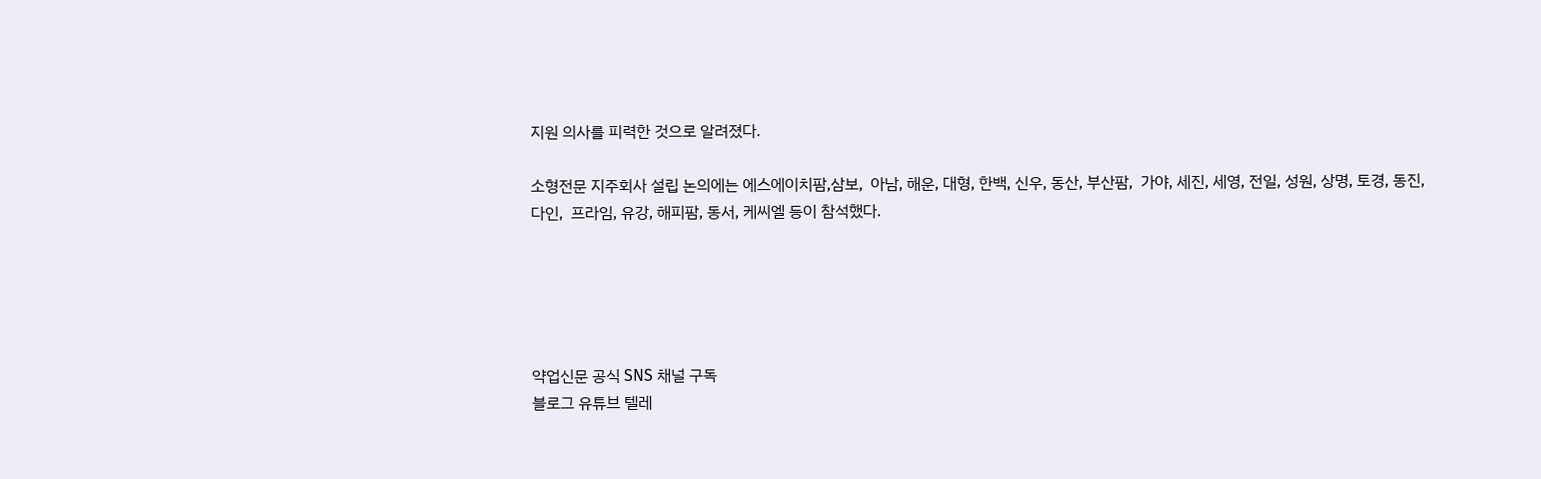지원 의사를 피력한 것으로 알려졌다.

소형전문 지주회사 설립 논의에는 에스에이치팜,삼보,  아남, 해운, 대형, 한백, 신우, 동산, 부산팜,  가야, 세진, 세영, 전일, 성원, 상명, 토경, 동진, 다인,  프라임, 유강, 해피팜, 동서, 케씨엘 등이 참석했다.





약업신문 공식 SNS 채널 구독
블로그 유튜브 텔레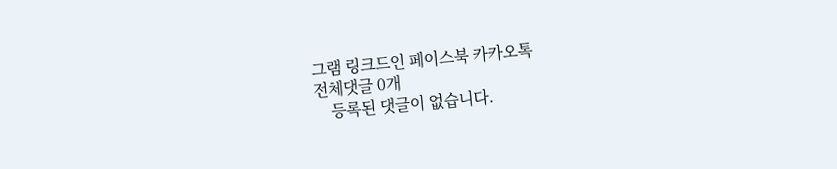그램 링크드인 페이스북 카카오톡
전체댓글 0개
    등록된 댓글이 없습니다.